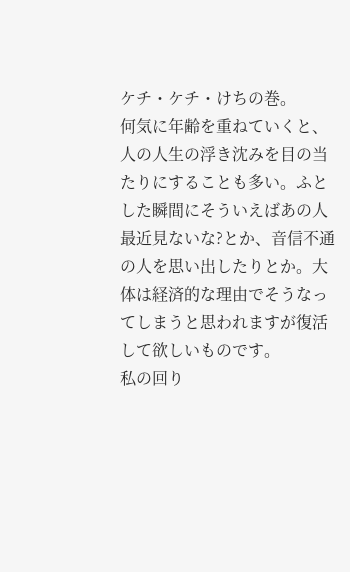ケチ・ケチ・けちの巻。
何気に年齢を重ねていくと、人の人生の浮き沈みを目の当たりにすることも多い。ふとした瞬間にそういえばあの人最近見ないな?とか、音信不通の人を思い出したりとか。大体は経済的な理由でそうなってしまうと思われますが復活して欲しいものです。
私の回り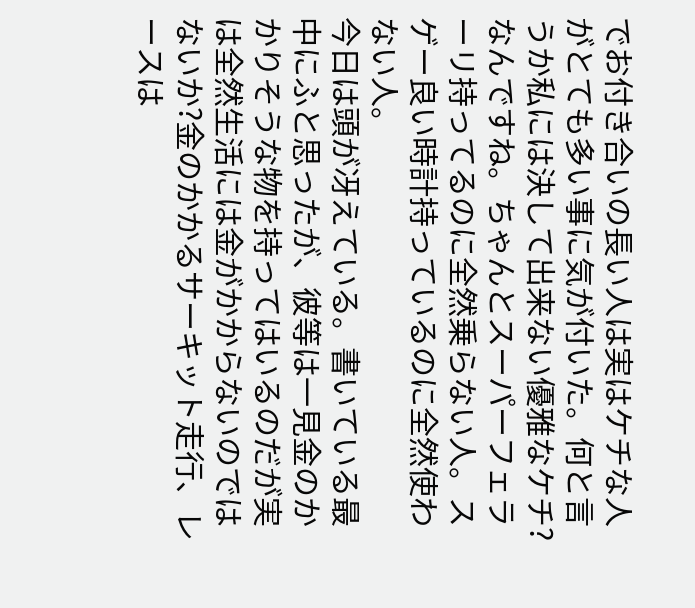でお付き合いの長い人は実はケチな人がとても多い事に気が付いた。何と言うか私には決して出来ない優雅なケチ?なんですね。ちゃんとスーパーフェラーリ持ってるのに全然乗らない人。スゲー良い時計持っているのに全然使わない人。
今日は頭が冴えている。書いている最中にふと思ったが、彼等は一見金のかかりそうな物を持ってはいるのだが実は全然生活には金がかからないのではないか?金のかかるサーキット走行、レースは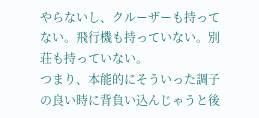やらないし、クルーザーも持ってない。飛行機も持っていない。別荘も持っていない。
つまり、本能的にそういった調子の良い時に背負い込んじゃうと後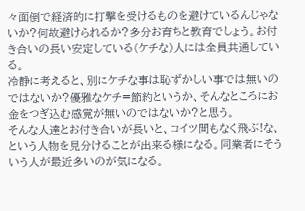々面倒で経済的に打撃を受けるものを避けているんじゃないか?何故避けられるか?多分お育ちと教育でしょう。お付き合いの長い安定している(ケチな)人には全員共通している。
冷静に考えると、別にケチな事は恥ずかしい事では無いのではないか?優雅なケチ=節約というか、そんなところにお金をつぎ込む感覚が無いのではないか?と思う。
そんな人達とお付き合いが長いと、コイツ間もなく飛ぶ!な、という人物を見分けることが出来る様になる。同業者にそういう人が最近多いのが気になる。